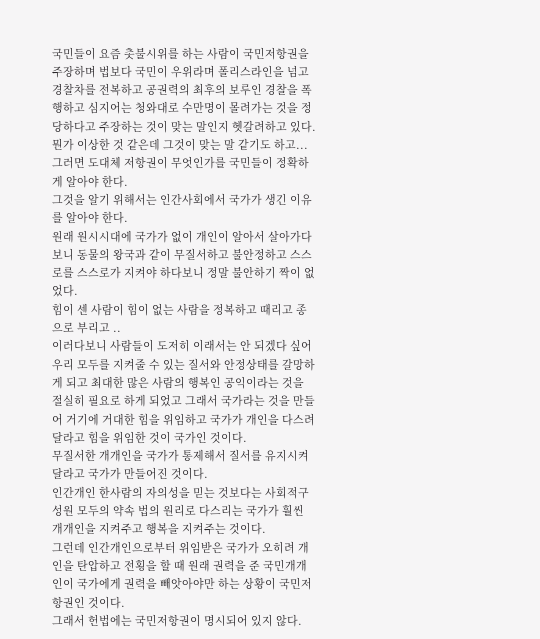국민들이 요즘 촛불시위를 하는 사람이 국민저항권을 주장하며 법보다 국민이 우위라며 폴리스라인을 넘고 경찰차를 전복하고 공권력의 최후의 보루인 경찰을 폭행하고 심지어는 청와대로 수만명이 몰려가는 것을 정당하다고 주장하는 것이 맞는 말인지 헷갈려하고 있다.
뭔가 이상한 것 같은데 그것이 맞는 말 같기도 하고...
그러면 도대체 저항권이 무엇인가를 국민들이 정확하게 알아야 한다.
그것을 알기 위해서는 인간사회에서 국가가 생긴 이유를 알아야 한다.
원래 원시시대에 국가가 없이 개인이 알아서 살아가다보니 동물의 왕국과 같이 무질서하고 불안정하고 스스로를 스스로가 지켜야 하다보니 정말 불안하기 짝이 없었다.
힘이 센 사람이 힘이 없는 사람을 정복하고 때리고 종으로 부리고 ..
이러다보니 사람들이 도저히 이래서는 안 되겠다 싶어 우리 모두를 지켜줄 수 있는 질서와 안정상태를 갈망하게 되고 최대한 많은 사람의 행복인 공익이라는 것을 절실히 필요로 하게 되었고 그래서 국가라는 것을 만들어 거기에 거대한 힘을 위임하고 국가가 개인을 다스려 달라고 힘을 위임한 것이 국가인 것이다.
무질서한 개개인을 국가가 통제해서 질서를 유지시켜달라고 국가가 만들어진 것이다.
인간개인 한사람의 자의성을 믿는 것보다는 사회적구성원 모두의 약속 법의 원리로 다스리는 국가가 훨씬 개개인을 지켜주고 행복을 지켜주는 것이다.
그런데 인간개인으로부터 위임받은 국가가 오히려 개인을 탄압하고 전횡을 할 때 원래 권력을 준 국민개개인이 국가에게 권력을 빼앗아야만 하는 상황이 국민저항권인 것이다.
그래서 헌법에는 국민저항권이 명시되어 있지 않다.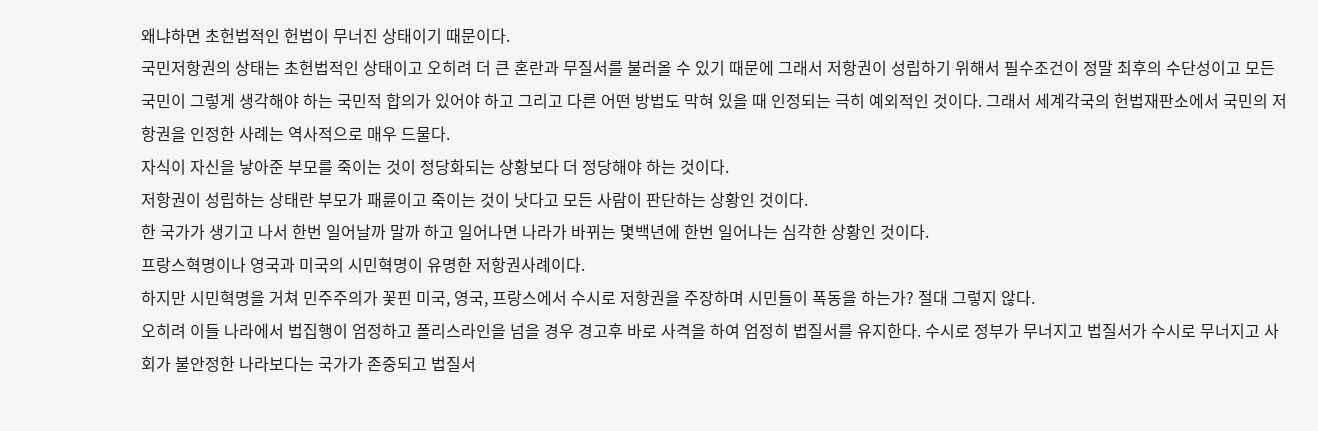왜냐하면 초헌법적인 헌법이 무너진 상태이기 때문이다.
국민저항권의 상태는 초헌법적인 상태이고 오히려 더 큰 혼란과 무질서를 불러올 수 있기 때문에 그래서 저항권이 성립하기 위해서 필수조건이 정말 최후의 수단성이고 모든 국민이 그렇게 생각해야 하는 국민적 합의가 있어야 하고 그리고 다른 어떤 방법도 막혀 있을 때 인정되는 극히 예외적인 것이다. 그래서 세계각국의 헌법재판소에서 국민의 저항권을 인정한 사례는 역사적으로 매우 드물다.
자식이 자신을 낳아준 부모를 죽이는 것이 정당화되는 상황보다 더 정당해야 하는 것이다.
저항권이 성립하는 상태란 부모가 패륜이고 죽이는 것이 낫다고 모든 사람이 판단하는 상황인 것이다.
한 국가가 생기고 나서 한번 일어날까 말까 하고 일어나면 나라가 바뀌는 몇백년에 한번 일어나는 심각한 상황인 것이다.
프랑스혁명이나 영국과 미국의 시민혁명이 유명한 저항권사례이다.
하지만 시민혁명을 거쳐 민주주의가 꽃핀 미국, 영국, 프랑스에서 수시로 저항권을 주장하며 시민들이 폭동을 하는가? 절대 그렇지 않다.
오히려 이들 나라에서 법집행이 엄정하고 폴리스라인을 넘을 경우 경고후 바로 사격을 하여 엄정히 법질서를 유지한다. 수시로 정부가 무너지고 법질서가 수시로 무너지고 사회가 불안정한 나라보다는 국가가 존중되고 법질서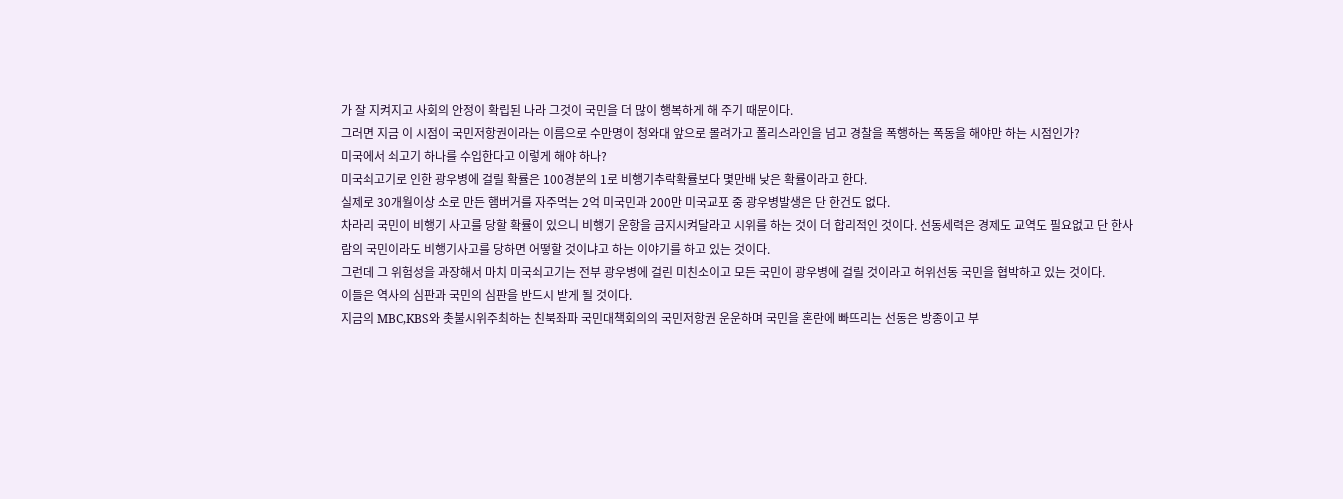가 잘 지켜지고 사회의 안정이 확립된 나라 그것이 국민을 더 많이 행복하게 해 주기 때문이다.
그러면 지금 이 시점이 국민저항권이라는 이름으로 수만명이 청와대 앞으로 몰려가고 폴리스라인을 넘고 경찰을 폭행하는 폭동을 해야만 하는 시점인가?
미국에서 쇠고기 하나를 수입한다고 이렇게 해야 하나?
미국쇠고기로 인한 광우병에 걸릴 확률은 100경분의 1로 비행기추락확률보다 몇만배 낮은 확률이라고 한다.
실제로 30개월이상 소로 만든 햄버거를 자주먹는 2억 미국민과 200만 미국교포 중 광우병발생은 단 한건도 없다.
차라리 국민이 비행기 사고를 당할 확률이 있으니 비행기 운항을 금지시켜달라고 시위를 하는 것이 더 합리적인 것이다. 선동세력은 경제도 교역도 필요없고 단 한사람의 국민이라도 비행기사고를 당하면 어떻할 것이냐고 하는 이야기를 하고 있는 것이다.
그런데 그 위험성을 과장해서 마치 미국쇠고기는 전부 광우병에 걸린 미친소이고 모든 국민이 광우병에 걸릴 것이라고 허위선동 국민을 협박하고 있는 것이다.
이들은 역사의 심판과 국민의 심판을 반드시 받게 될 것이다.
지금의 MBC,KBS와 촛불시위주최하는 친북좌파 국민대책회의의 국민저항권 운운하며 국민을 혼란에 빠뜨리는 선동은 방종이고 부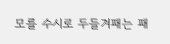모를 수시로 두들겨패는 패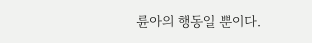륜아의 행동일 뿐이다.